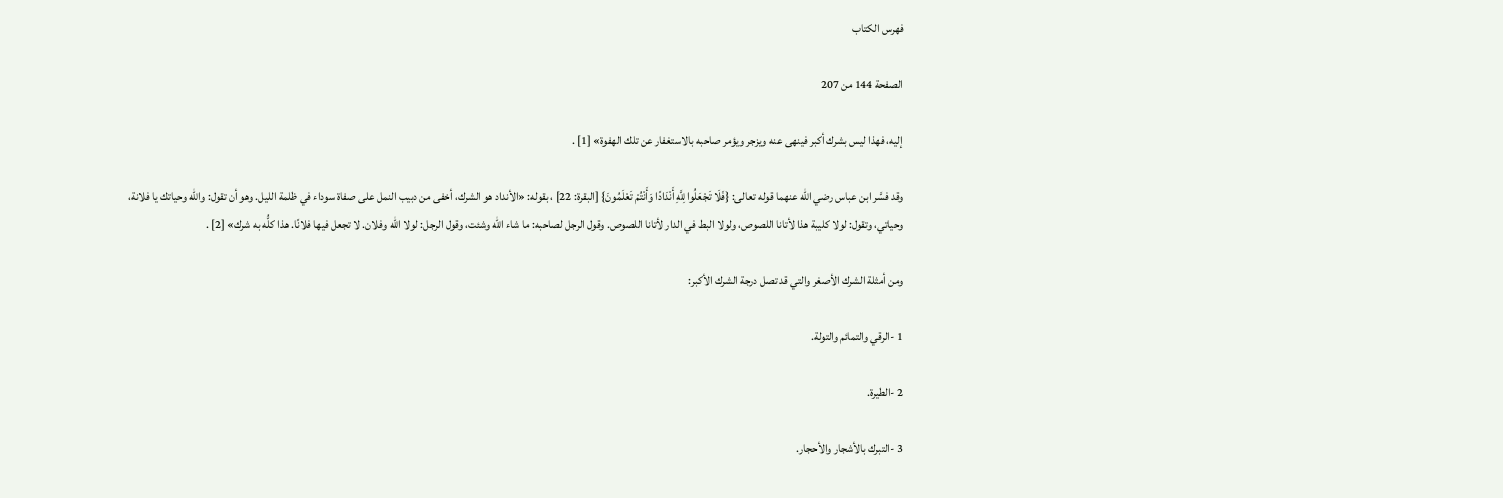فهرس الكتاب

الصفحة 144 من 207

إليه، فهذا ليس بشرك أكبر فينهى عنه ويزجر ويؤمر صاحبه بالاستغفار عن تلك الهفوة» [1] .

وقد فسَّر ابن عباس رضي الله عنهما قوله تعالى: {فَلَا تَجْعَلُوا لِلَّهِ أَنْدَادًا وَأَنْتُمْ تَعْلَمُونَ} [البقرة: 22] ، بقوله: «الأنداد هو الشرك، أخفى من دبيب النمل على صفاة سوداء في ظلمة الليل. وهو أن تقول: والله وحياتك يا فلانة، وحياتي، وتقول: لولا كليبة هذا لأتانا اللصوص، ولولا البط في الدار لأتانا اللصوص. وقول الرجل لصاحبه: ما شاء الله وشئت، وقول الرجل: لولا الله وفلان. لا تجعل فيها فلانًا. هذا كلُّه به شرك» [2] .

ومن أمثلة الشرك الأصغر والتي قد تصل درجة الشرك الأكبر:

1 -الرقي والتمائم والتولة.

2 -الطيرة.

3 -التبرك بالأشجار والأحجار.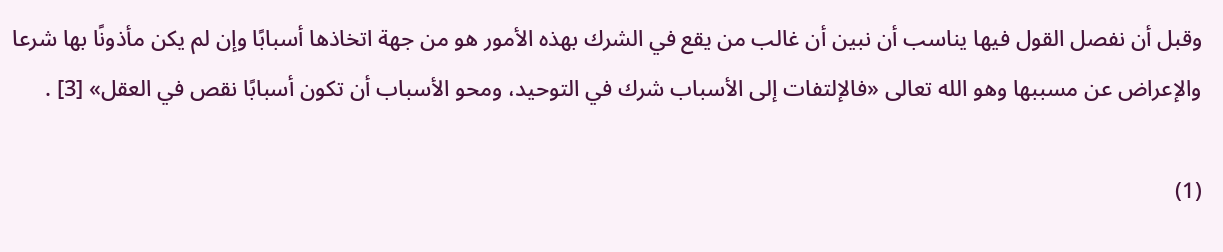وقبل أن نفصل القول فيها يناسب أن نبين أن غالب من يقع في الشرك بهذه الأمور هو من جهة اتخاذها أسبابًا وإن لم يكن مأذونًا بها شرعا والإعراض عن مسببها وهو الله تعالى «فالإلتفات إلى الأسباب شرك في التوحيد، ومحو الأسباب أن تكون أسبابًا نقص في العقل» [3] .

(1)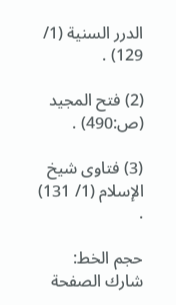الدرر السنية (1/ 129) .

(2) فتح المجيد (ص:490) .

(3) فتاوى شيخ الإسلام (1/ 131) .

حجم الخط:
شارك الصفحة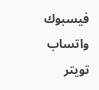فيسبوك واتساب تويتر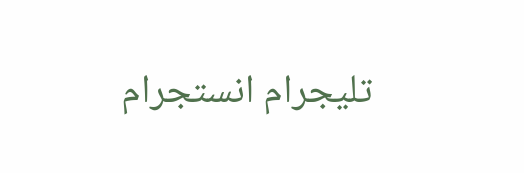تليجرام انستجرام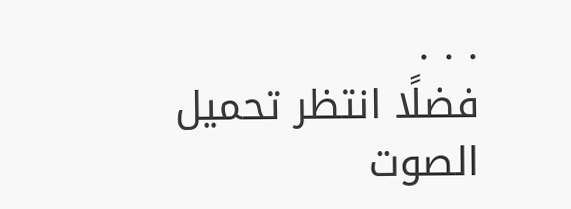. . .
فضلًا انتظر تحميل الصوت